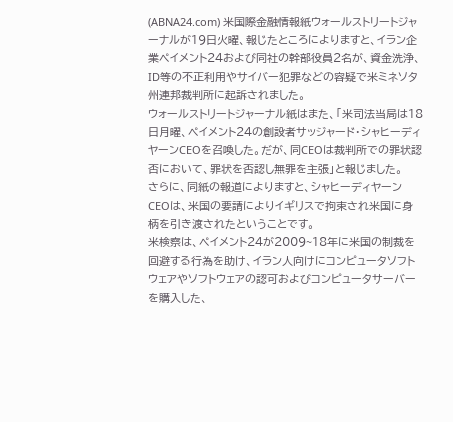(ABNA24.com) 米国際金融情報紙ウォールストリートジャーナルが19日火曜、報じたところによりますと、イラン企業ペイメント24および同社の幹部役員2名が、資金洗浄、ID等の不正利用やサイバー犯罪などの容疑で米ミネソタ州連邦裁判所に起訴されました。
ウォールストリートジャーナル紙はまた、「米司法当局は18日月曜、ペイメント24の創設者サッジャード・シャヒーディヤーンCEOを召喚した。だが、同CEOは裁判所での罪状認否において、罪状を否認し無罪を主張」と報じました。
さらに、同紙の報道によりますと、シャヒーディヤーンCEOは、米国の要請によりイギリスで拘束され米国に身柄を引き渡されたということです。
米検察は、ペイメント24が2009~18年に米国の制裁を回避する行為を助け、イラン人向けにコンピュータソフトウェアやソフトウェアの認可およびコンピュータサーバーを購入した、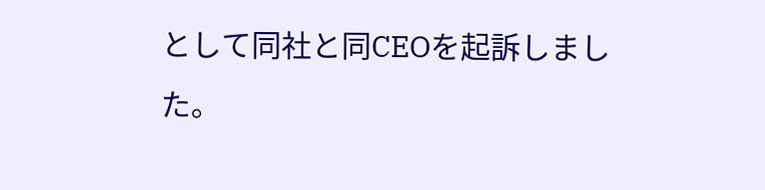として同社と同CEOを起訴しました。